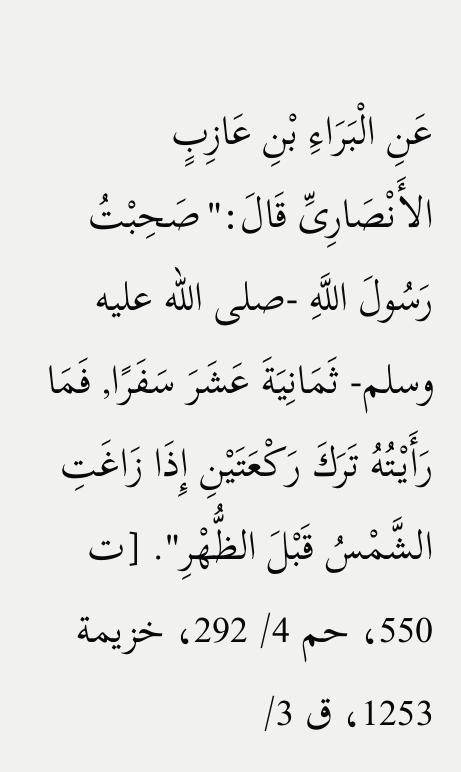عَنِ الْبَرَاءِ بْنِ عَازِبٍ الأَنْصَارِىِّ قَالَ:"صَحِبْتُ رَسُولَ اللَّهِ -صلى الله عليه وسلم- ثَمَانِيَةَ عَشَرَ سَفَرًا, فَمَا رَأَيْتُهُ تَرَكَ رَكْعَتَيْنِ إِذَا زَاغَتِ الشَّمْسُ قَبْلَ الظُّهْرِ". [ت 550، حم 4/ 292، خزيمة 1253، ق 3/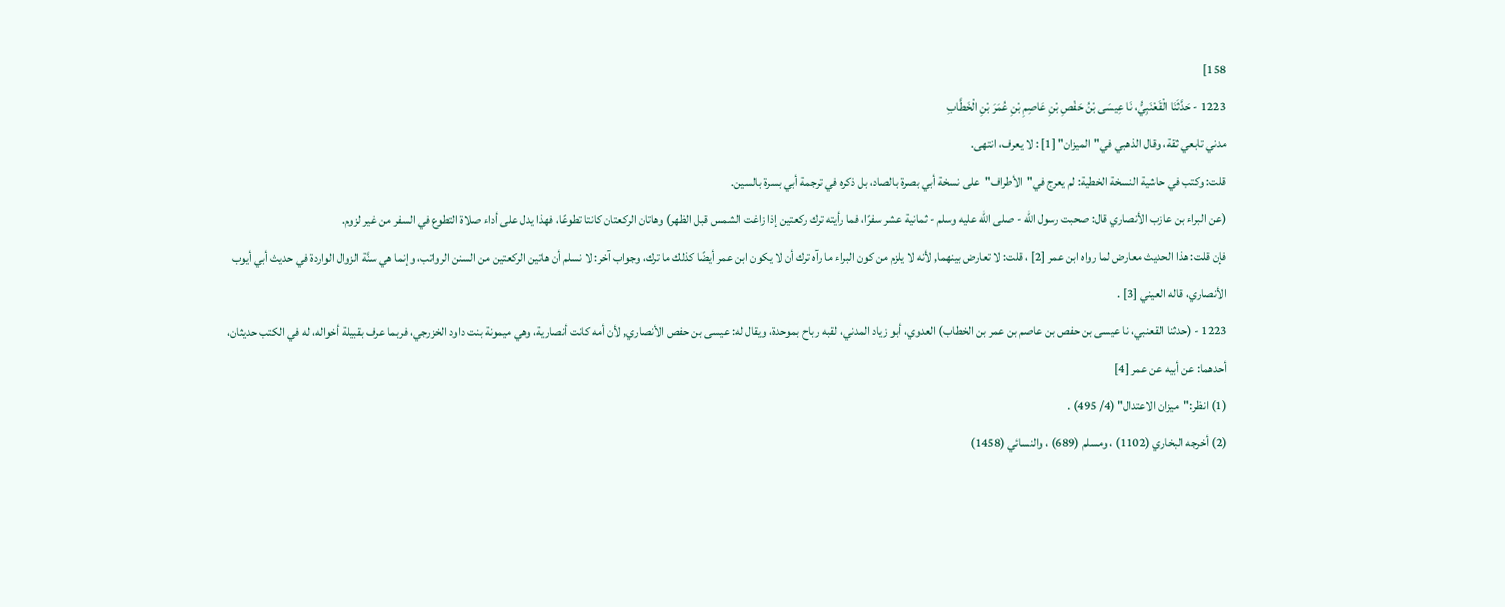158]
1223 - حَدَّثَنَا الْقَعْنَبِيُّ، نَا عِيسَى بْنُ حَفْصِ بْنِ عَاصِمِ بْنِ عُمَرَ بْنِ الْخَطَّابِ
مدني تابعي ثقة، وقال الذهبي في"الميزان" [1] : لا يعرف، انتهى.
قلت: وكتب في حاشية النسخة الخطية: لم يعرج في"الأطراف"على نسخة أبي بصرة بالصاد، بل ذكره في ترجمة أبي بسرة بالسين.
(عن البراء بن عازب الأنصاري قال: صحبت رسول الله - صلى الله عليه وسلم - ثمانية عشر سفرًا، فما رأيته ترك ركعتين إذا زاغت الشمس قبل الظهر) وهاتان الركعتان كانتا تطوعًا، فهذا يدل على أداء صلاة التطوع في السفر من غير لزوم.
فإن قلت: هذا الحديث معارض لما رواه ابن عمر [2] ، قلت: لا تعارض بينهما, لأنه لا يلزم من كون البراء ما رآه ترك أن لا يكون ابن عمر أيضًا كذلك ما ترك، وجواب آخر: لا نسلم أن هاتين الركعتين من السنن الرواتب، وإنما هي سنَّة الزوال الواردة في حديث أبي أيوب الأنصاري، قاله العيني [3] .
1223 - (حدثنا القعنبي، نا عيسى بن حفص بن عاصم بن عمر بن الخطاب) العدوي، أبو زياد المدني، لقبه رباح بموحدة، ويقال له: عيسى بن حفص الأنصاري, لأن أمه كانت أنصارية، وهي ميمونة بنت داود الخزرجي، فربما عرف بقبيلة أخواله، له في الكتب حديثان، أحدهما: عن أبيه عن عمر [4]
(1) انظر:"ميزان الاعتدال" (4/ 495) .
(2) أخرجه البخاري (1102) ، ومسلم (689) ، والنسائي (1458)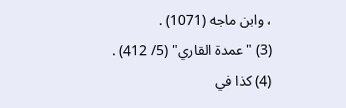، وابن ماجه (1071) .
(3) "عمدة القاري" (5/ 412) .
(4) كذا في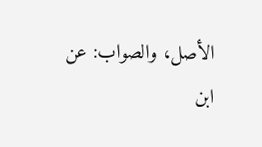الأصل، والصواب: عن ابن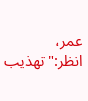عمر، انظر:"تهذيب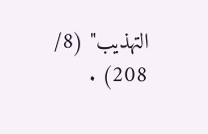التهذيب" (8/ 208) .